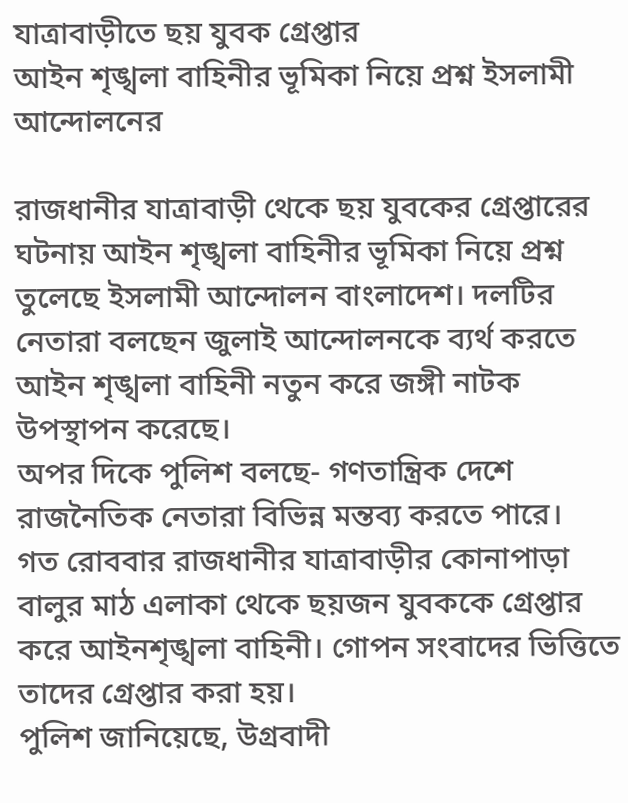যাত্রাবাড়ীতে ছয় যুবক গ্রেপ্তার
আইন শৃঙ্খলা বাহিনীর ভূমিকা নিয়ে প্রশ্ন ইসলামী আন্দোলনের

রাজধানীর যাত্রাবাড়ী থেকে ছয় যুবকের গ্রেপ্তারের ঘটনায় আইন শৃঙ্খলা বাহিনীর ভূমিকা নিয়ে প্রশ্ন তুলেছে ইসলামী আন্দোলন বাংলাদেশ। দলটির নেতারা বলছেন জুলাই আন্দোলনকে ব্যর্থ করতে আইন শৃঙ্খলা বাহিনী নতুন করে জঙ্গী নাটক উপস্থাপন করেছে।
অপর দিকে পুলিশ বলছে- গণতান্ত্রিক দেশে রাজনৈতিক নেতারা বিভিন্ন মন্তব্য করতে পারে।
গত রোববার রাজধানীর যাত্রাবাড়ীর কোনাপাড়া বালুর মাঠ এলাকা থেকে ছয়জন যুবককে গ্রেপ্তার করে আইনশৃঙ্খলা বাহিনী। গোপন সংবাদের ভিত্তিতে তাদের গ্রেপ্তার করা হয়।
পুলিশ জানিয়েছে, উগ্রবাদী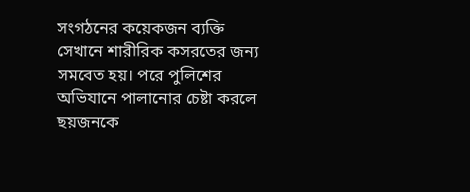সংগঠনের কয়েকজন ব্যক্তি সেখানে শারীরিক কসরতের জন্য সমবেত হয়। পরে পুলিশের অভিযানে পালানোর চেষ্টা করলে ছয়জনকে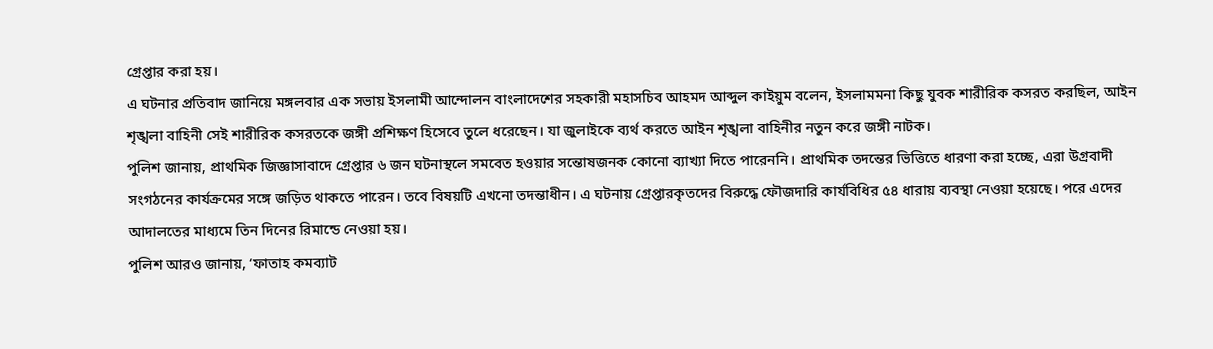গ্রেপ্তার করা হয়।
এ ঘটনার প্রতিবাদ জানিয়ে মঙ্গলবার এক সভায় ইসলামী আন্দোলন বাংলাদেশের সহকারী মহাসচিব আহমদ আব্দুল কাইয়ুম বলেন, ইসলামমনা কিছু যুবক শারীরিক কসরত করছিল, আইন শৃঙ্খলা বাহিনী সেই শারীরিক কসরতকে জঙ্গী প্রশিক্ষণ হিসেবে তুলে ধরেছেন। যা জুলাইকে ব্যর্থ করতে আইন শৃঙ্খলা বাহিনীর নতুন করে জঙ্গী নাটক।
পুলিশ জানায়, প্রাথমিক জিজ্ঞাসাবাদে গ্রেপ্তার ৬ জন ঘটনাস্থলে সমবেত হওয়ার সন্তোষজনক কোনো ব্যাখ্যা দিতে পারেননি। প্রাথমিক তদন্তের ভিত্তিতে ধারণা করা হচ্ছে, এরা উগ্রবাদী সংগঠনের কার্যক্রমের সঙ্গে জড়িত থাকতে পারেন। তবে বিষয়টি এখনো তদন্তাধীন। এ ঘটনায় গ্রেপ্তারকৃতদের বিরুদ্ধে ফৌজদারি কার্যবিধির ৫৪ ধারায় ব্যবস্থা নেওয়া হয়েছে। পরে এদের আদালতের মাধ্যমে তিন দিনের রিমান্ডে নেওয়া হয়।
পুলিশ আরও জানায়, ‘ফাতাহ কমব্যাট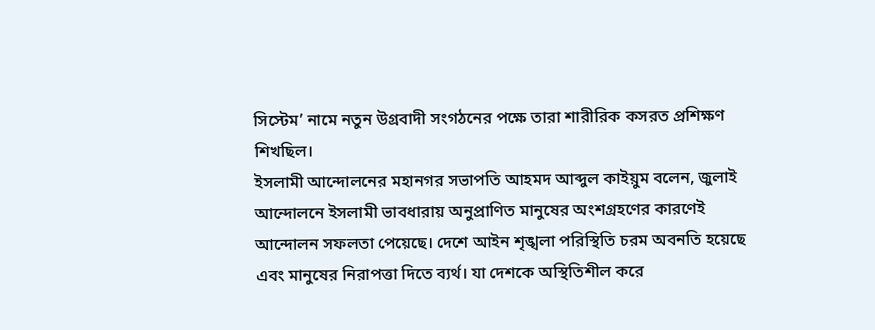সিস্টেম’ নামে নতুন উগ্রবাদী সংগঠনের পক্ষে তারা শারীরিক কসরত প্রশিক্ষণ শিখছিল।
ইসলামী আন্দোলনের মহানগর সভাপতি আহমদ আব্দুল কাইয়ুম বলেন, জুলাই আন্দোলনে ইসলামী ভাবধারায় অনুপ্রাণিত মানুষের অংশগ্রহণের কারণেই আন্দোলন সফলতা পেয়েছে। দেশে আইন শৃঙ্খলা পরিস্থিতি চরম অবনতি হয়েছে এবং মানুষের নিরাপত্তা দিতে ব্যর্থ। যা দেশকে অস্থিতিশীল করে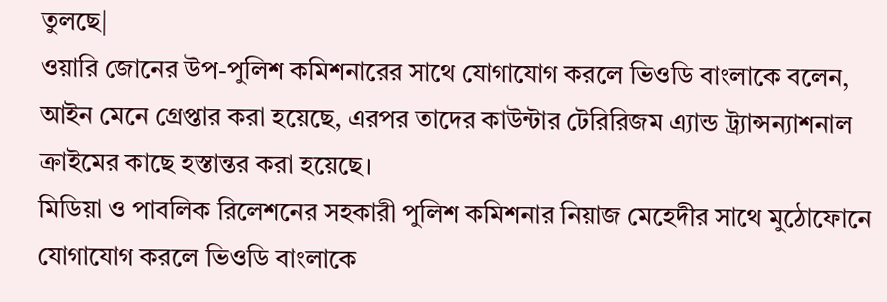তুলছে|
ওয়ারি জোনের উপ-পুলিশ কমিশনারের সাথে যোগাযোগ করলে ভিওডি বাংলাকে বলেন, আইন মেনে গ্রেপ্তার করা হয়েছে, এরপর তাদের কাউন্টার টেরিরিজম এ্যান্ড ট্র্যান্সন্যাশনাল ক্রাইমের কাছে হস্তান্তর করা হয়েছে।
মিডিয়া ও পাবলিক রিলেশনের সহকারী পুলিশ কমিশনার নিয়াজ মেহেদীর সাথে মুঠোফোনে যোগাযোগ করলে ভিওডি বাংলাকে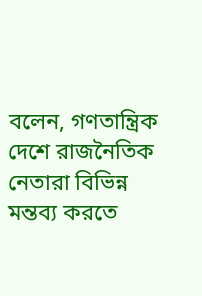বলেন, গণতান্ত্রিক দেশে রাজনৈতিক নেতারা বিভিন্ন মন্তব্য করতে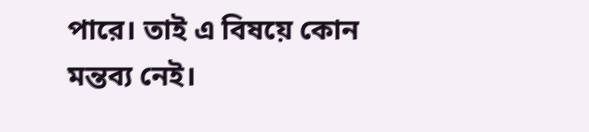পারে। তাই এ বিষয়ে কোন মন্তব্য নেই।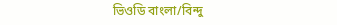ভিওডি বাংলা/বিন্দু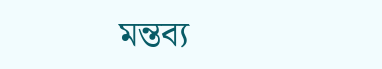মন্তব্য